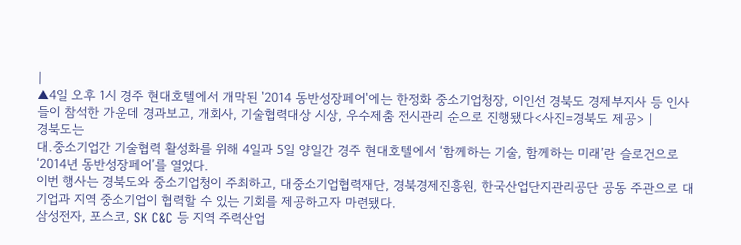|
▲4일 오후 1시 경주 현대호텔에서 개막된 '2014 동반성장페어'에는 한정화 중소기업청장, 이인선 경북도 경제부지사 등 인사들이 참석한 가운데 경과보고, 개회사, 기술협력대상 시상, 우수제춤 전시관리 순으로 진행됐다<사진=경북도 제공> |
경북도는
대.중소기업간 기술협력 활성화를 위해 4일과 5일 양일간 경주 현대호텔에서 ‘함께하는 기술, 함께하는 미래’란 슬로건으로 ‘2014년 동반성장페어’를 열었다.
이번 행사는 경북도와 중소기업청이 주최하고, 대중소기업협력재단, 경북경제진흥원, 한국산업단지관리공단 공동 주관으로 대기업과 지역 중소기업이 협력할 수 있는 기회를 제공하고자 마련됐다.
삼성전자, 포스코, SK C&C 등 지역 주력산업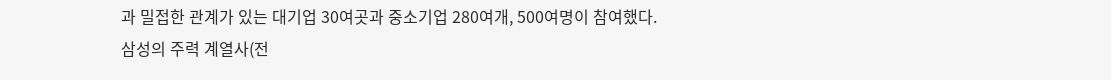과 밀접한 관계가 있는 대기업 30여곳과 중소기업 280여개, 500여명이 참여했다.
삼성의 주력 계열사(전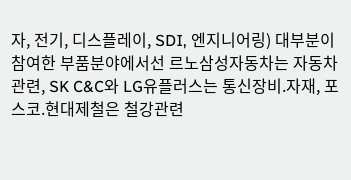자, 전기, 디스플레이, SDI, 엔지니어링) 대부분이 참여한 부품분야에서선 르노삼성자동차는 자동차관련, SK C&C와 LG유플러스는 통신장비.자재, 포스코.현대제철은 철강관련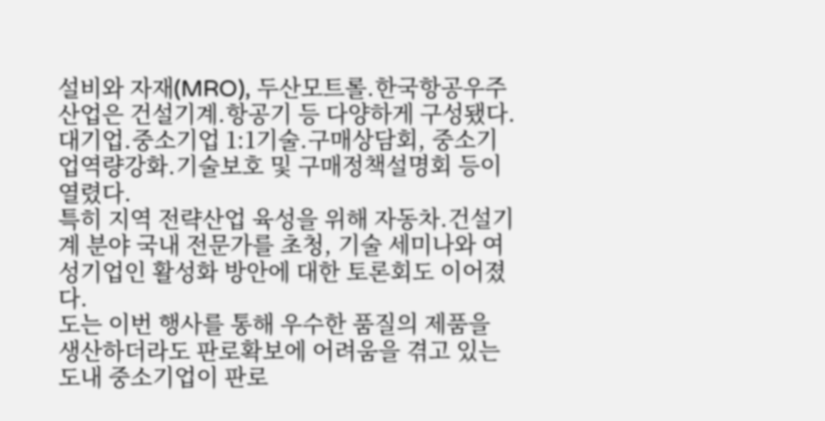설비와 자재(MRO), 두산모트롤.한국항공우주산업은 건설기계.항공기 등 다양하게 구성됐다.
대기업.중소기업 1:1기술.구매상담회, 중소기업역량강화.기술보호 및 구매정책설명회 등이 열렸다.
특히 지역 전략산업 육성을 위해 자동차.건설기계 분야 국내 전문가를 초청, 기술 세미나와 여성기업인 활성화 방안에 대한 토론회도 이어졌다.
도는 이번 행사를 통해 우수한 품질의 제품을 생산하더라도 판로확보에 어려움을 겪고 있는 도내 중소기업이 판로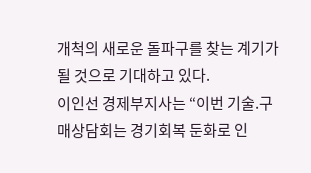개척의 새로운 돌파구를 찾는 계기가 될 것으로 기대하고 있다.
이인선 경제부지사는 “이번 기술.구매상담회는 경기회복 둔화로 인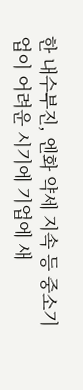한 내수부진, 엔화 약세 지속 등 중소기업이 어려운 시기에 기업에 새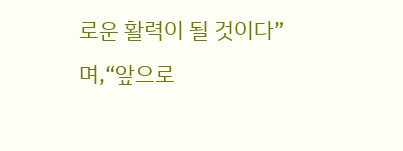로운 활력이 될 것이다”며,“앞으로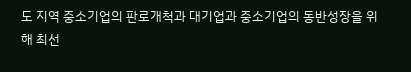도 지역 중소기업의 판로개척과 대기업과 중소기업의 동반성장을 위해 최선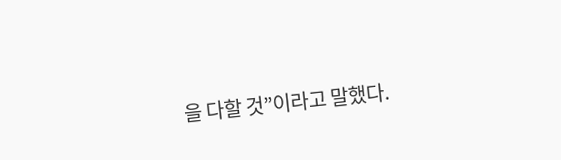을 다할 것”이라고 말했다.